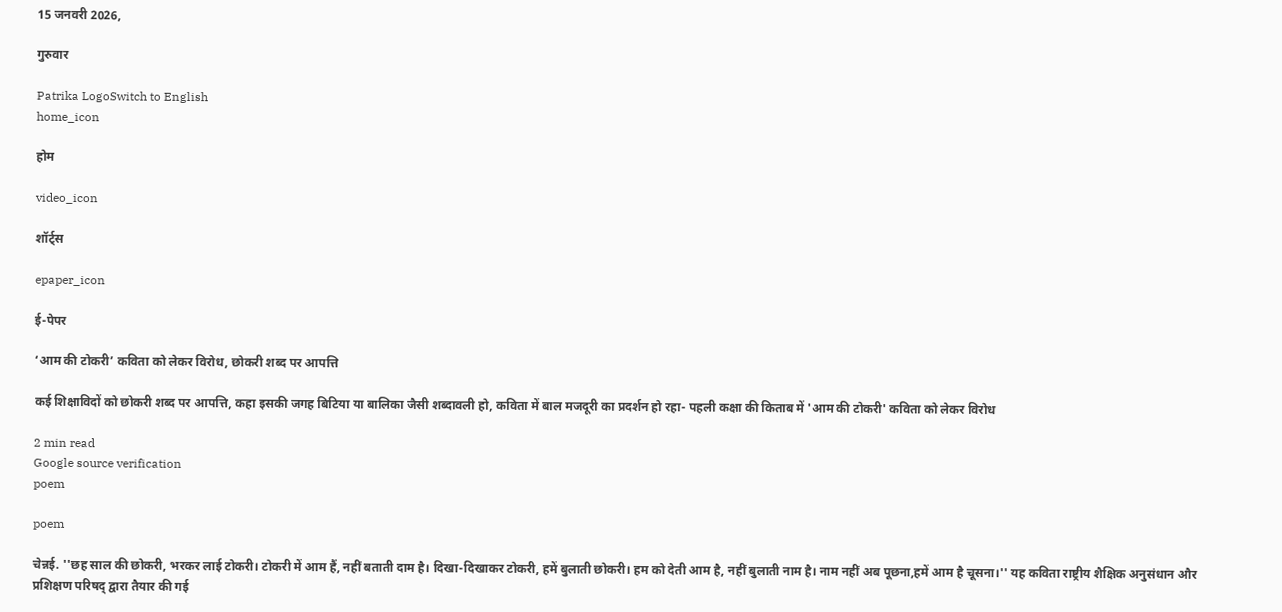15 जनवरी 2026,

गुरुवार

Patrika LogoSwitch to English
home_icon

होम

video_icon

शॉर्ट्स

epaper_icon

ई-पेपर

‘आम की टोकरी’ कविता को लेकर विरोध, छोकरी शब्द पर आपत्ति

कई शिक्षाविदों को छोकरी शब्द पर आपत्ति, कहा इसकी जगह बिटिया या बालिका जैसी शब्दावली हो, कविता में बाल मजदूरी का प्रदर्शन हो रहा- पहली कक्षा की किताब में 'आम की टोकरी' कविता को लेकर विरोध

2 min read
Google source verification
poem

poem

चेन्नई. ''छह साल की छोकरी, भरकर लाई टोकरी। टोकरी में आम हैं, नहीं बताती दाम है। दिखा-दिखाकर टोकरी, हमें बुलाती छोकरी। हम को देती आम है, नहीं बुलाती नाम है। नाम नहीं अब पूछना,हमें आम है चूसना।'' यह कविता राष्ट्रीय शैक्षिक अनुसंधान और प्रशिक्षण परिषद् द्वारा तैयार की गई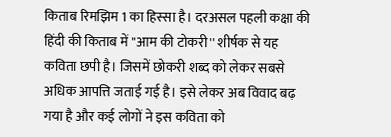किताब रिमझिम 1 का हिस्सा है। दरअसल पहली कक्षा की हिंदी की किताब में ''आम की टोकरी'' शीर्षक से यह कविता छपी है। जिसमें छोकरी शब्द को लेकर सबसे अधिक आपत्ति जताई गई है। इसे लेकर अब विवाद बढ़ गया है और कई लोगों ने इस कविता को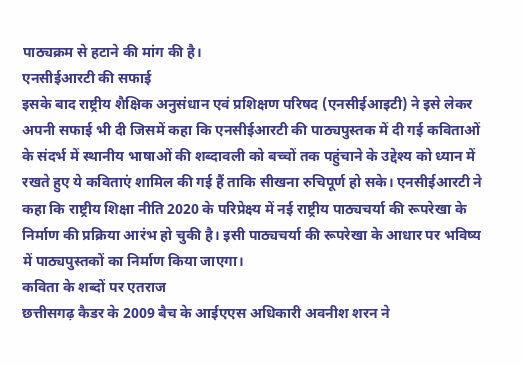पाठ्यक्रम से हटाने की मांग की है।
एनसीईआरटी की सफाई
इसके बाद राष्ट्रीय शैक्षिक अनुसंधान एवं प्रशिक्षण परिषद (एनसीईआइटी) ने इसे लेकर अपनी सफाई भी दी जिसमें कहा कि एनसीईआरटी की पाठ्यपुस्तक में दी गई कविताओं के संदर्भ में स्थानीय भाषाओं की शब्दावली को बच्चों तक पहुंचाने के उद्देश्य को ध्यान में रखते हुए ये कविताएं शामिल की गई हैं ताकि सीखना रुचिपूर्ण हो सके। एनसीईआरटी ने कहा कि राष्ट्रीय शिक्षा नीति 2020 के परिप्रेक्ष्य में नई राष्ट्रीय पाठ्यचर्या की रूपरेखा के निर्माण की प्रक्रिया आरंभ हो चुकी है। इसी पाठ्यचर्या की रूपरेखा के आधार पर भविष्य में पाठ्यपुस्तकों का निर्माण किया जाएगा।
कविता के शब्दों पर एतराज
छत्तीसगढ़ कैडर के 2009 बैच के आईएएस अधिकारी अवनीश शरन ने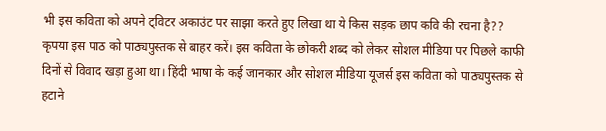भी इस कविता को अपने ट्विटर अकाउंट पर साझा करते हुए लिखा था ये किस सड़क छाप कवि की रचना है?? कृपया इस पाठ को पाठ्यपुस्तक से बाहर करें। इस कविता के छोकरी शब्द को लेकर सोशल मीडिया पर पिछले काफी दिनों से विवाद खड़ा हुआ था। हिंदी भाषा के कई जानकार और सोशल मीडिया यूजर्स इस कविता को पाठ्यपुस्तक से हटाने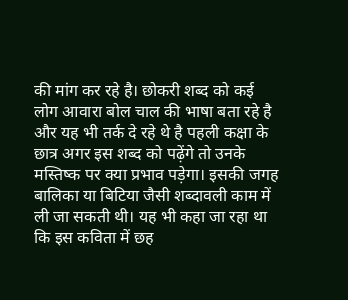की मांग कर रहे है। छोकरी शब्द को कई लोग आवारा बोल चाल की भाषा बता रहे है और यह भी तर्क दे रहे थे है पहली कक्षा के छात्र अगर इस शब्द को पढ़ेंगे तो उनके मस्तिष्क पर क्या प्रभाव पड़ेगा। इसकी जगह बालिका या बिटिया जैसी शब्दावली काम में ली जा सकती थी। यह भी कहा जा रहा था कि इस कविता में छह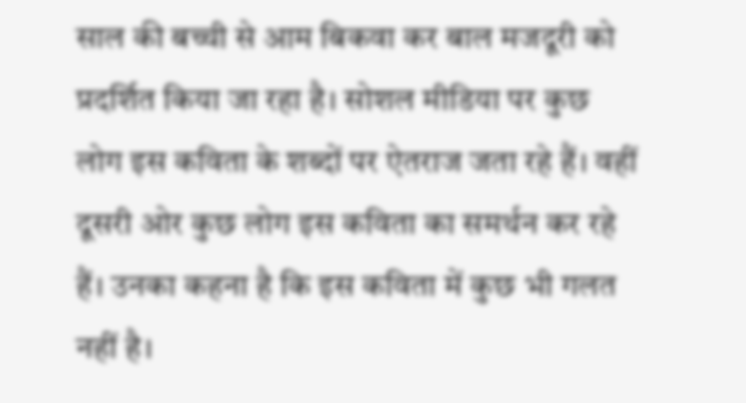साल की बच्ची से आम बिकवा कर बाल मजदूरी को प्रदर्शित किया जा रहा है। सोशल मीडिया पर कुछ लोग इस कविता के शब्दों पर ऐतराज जता रहे हैं। वहीं दूसरी ओर कुछ लोग इस कविता का समर्थन कर रहे हैं। उनका कहना है कि इस कविता में कुछ भी गलत नहीं है।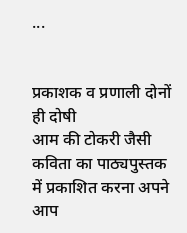...


प्रकाशक व प्रणाली दोनों ही दोषी
आम की टोकरी जैसी कविता का पाठ्यपुस्तक में प्रकाशित करना अपने आप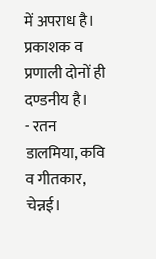में अपराध है। प्रकाशक व प्रणाली दोनों ही दण्डनीय है।
- रतन डालमिया, कवि व गीतकार, चेन्नई।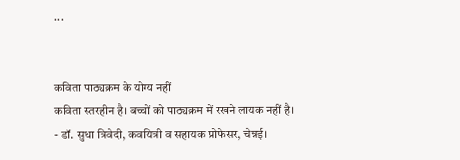...


कविता पाठ्यक्रम के योग्य नहीं
कविता स्तरहीन है। बच्चों को पाठ्यक्रम में रखने लायक नहीं है।
- डॉ. सुधा त्रिवेदी, कवयित्री व सहायक प्रोफेसर, चेन्नई।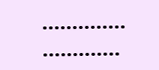.............. .............